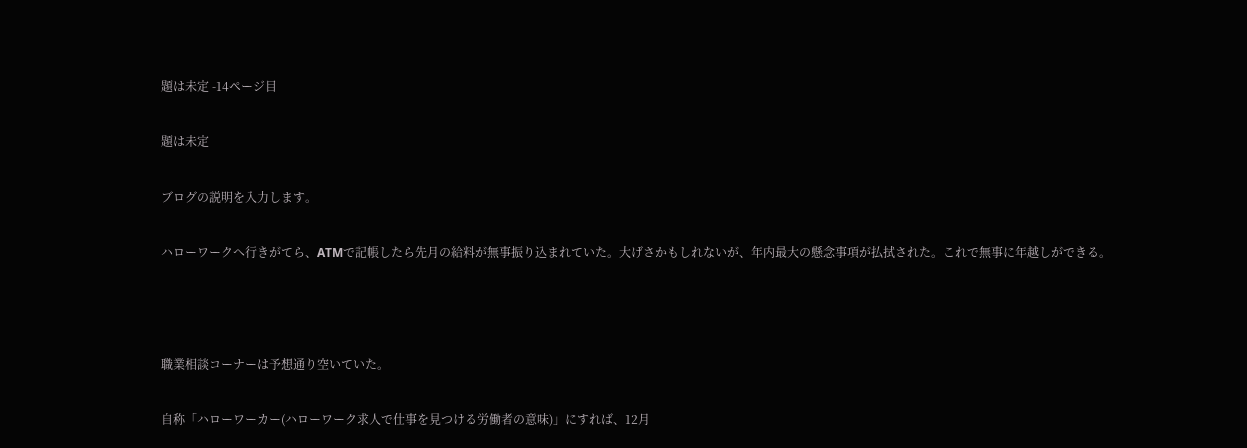題は未定 -14ページ目

題は未定

ブログの説明を入力します。

ハローワークへ行きがてら、ATMで記帳したら先月の給料が無事振り込まれていた。大げさかもしれないが、年内最大の懸念事項が払拭された。これで無事に年越しができる。



職業相談コーナーは予想通り空いていた。

自称「ハローワーカー(ハローワーク求人で仕事を見つける労働者の意味)」にすれば、12月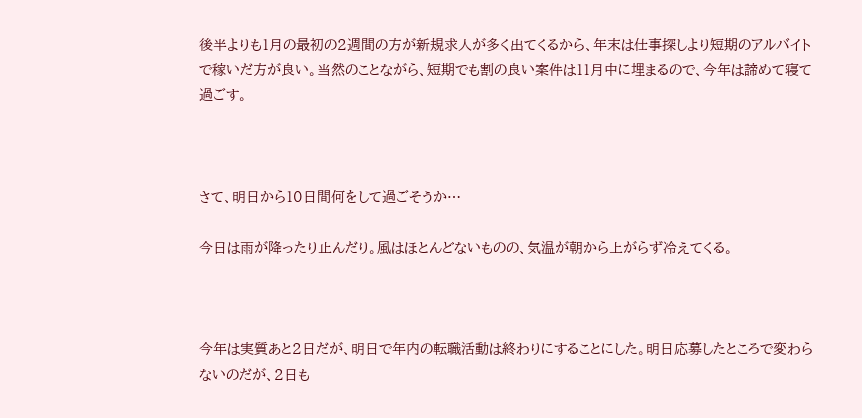後半よりも1月の最初の2週間の方が新規求人が多く出てくるから、年末は仕事探しより短期のアルバイトで稼いだ方が良い。当然のことながら、短期でも割の良い案件は11月中に埋まるので、今年は諦めて寝て過ごす。



さて、明日から10日間何をして過ごそうか…

今日は雨が降ったり止んだり。風はほとんどないものの、気温が朝から上がらず冷えてくる。



今年は実質あと2日だが、明日で年内の転職活動は終わりにすることにした。明日応募したところで変わらないのだが、2日も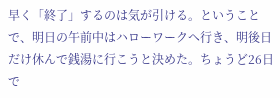早く「終了」するのは気が引ける。ということで、明日の午前中はハローワークへ行き、明後日だけ休んで銭湯に行こうと決めた。ちょうど26日で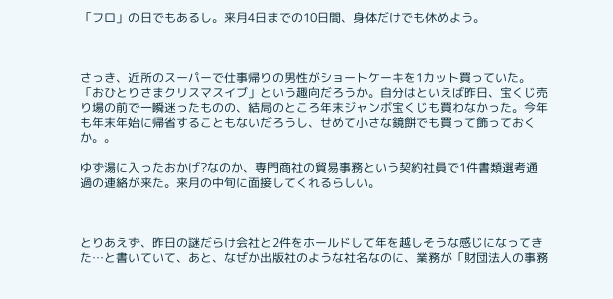「フロ」の日でもあるし。来月4日までの10日間、身体だけでも休めよう。



さっき、近所のスーパーで仕事帰りの男性がショートケーキを1カット買っていた。「おひとりさまクリスマスイブ」という趣向だろうか。自分はといえば昨日、宝くじ売り場の前で一瞬迷ったものの、結局のところ年末ジャンボ宝くじも買わなかった。今年も年末年始に帰省することもないだろうし、せめて小さな鏡餅でも買って飾っておくか。。

ゆず湯に入ったおかげ?なのか、専門商社の貿易事務という契約社員で1件書類選考通過の連絡が来た。来月の中旬に面接してくれるらしい。



とりあえず、昨日の謎だらけ会社と2件をホールドして年を越しそうな感じになってきた…と書いていて、あと、なぜか出版社のような社名なのに、業務が「財団法人の事務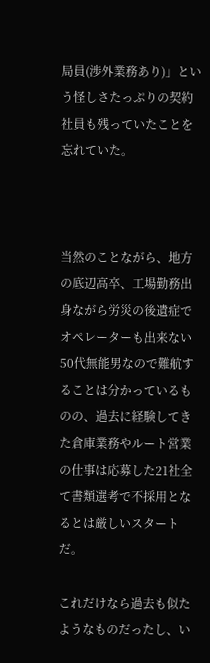局員(渉外業務あり)」という怪しさたっぷりの契約社員も残っていたことを忘れていた。



当然のことながら、地方の底辺高卒、工場勤務出身ながら労災の後遺症でオペレーターも出来ない50代無能男なので難航することは分かっているものの、過去に経験してきた倉庫業務やルート営業の仕事は応募した21社全て書類選考で不採用となるとは厳しいスタートだ。

これだけなら過去も似たようなものだったし、い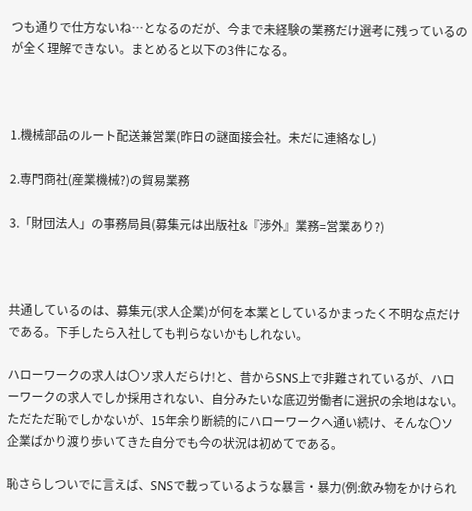つも通りで仕方ないね…となるのだが、今まで未経験の業務だけ選考に残っているのが全く理解できない。まとめると以下の3件になる。



1.機械部品のルート配送兼営業(昨日の謎面接会社。未だに連絡なし)

2.専門商社(産業機械?)の貿易業務

3.「財団法人」の事務局員(募集元は出版社&『渉外』業務=営業あり?)



共通しているのは、募集元(求人企業)が何を本業としているかまったく不明な点だけである。下手したら入社しても判らないかもしれない。

ハローワークの求人は〇ソ求人だらけ!と、昔からSNS上で非難されているが、ハローワークの求人でしか採用されない、自分みたいな底辺労働者に選択の余地はない。ただただ恥でしかないが、15年余り断続的にハローワークへ通い続け、そんな〇ソ企業ばかり渡り歩いてきた自分でも今の状況は初めてである。

恥さらしついでに言えば、SNSで載っているような暴言・暴力(例:飲み物をかけられ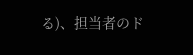る)、担当者のド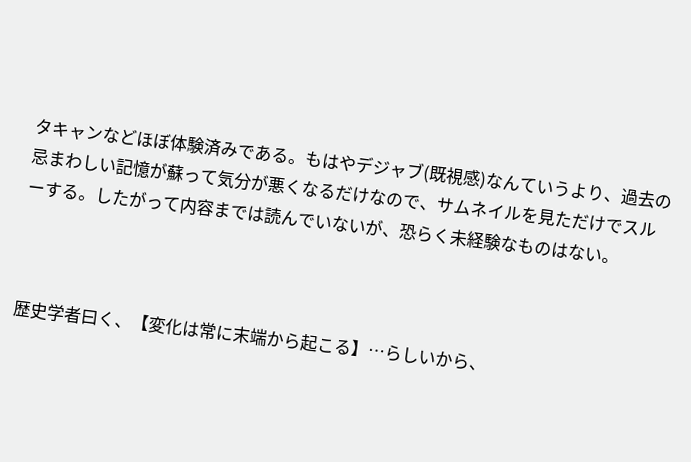タキャンなどほぼ体験済みである。もはやデジャブ(既視感)なんていうより、過去の忌まわしい記憶が蘇って気分が悪くなるだけなので、サムネイルを見ただけでスルーする。したがって内容までは読んでいないが、恐らく未経験なものはない。



歴史学者曰く、【変化は常に末端から起こる】…らしいから、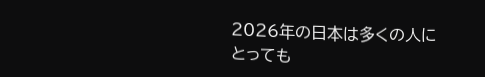2026年の日本は多くの人にとっても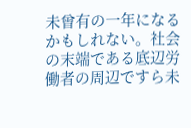未曾有の一年になるかもしれない。社会の末端である底辺労働者の周辺ですら未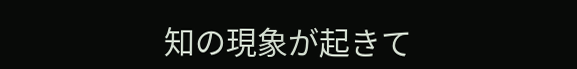知の現象が起きて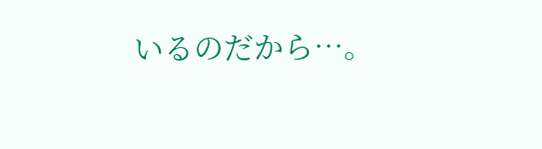いるのだから…。